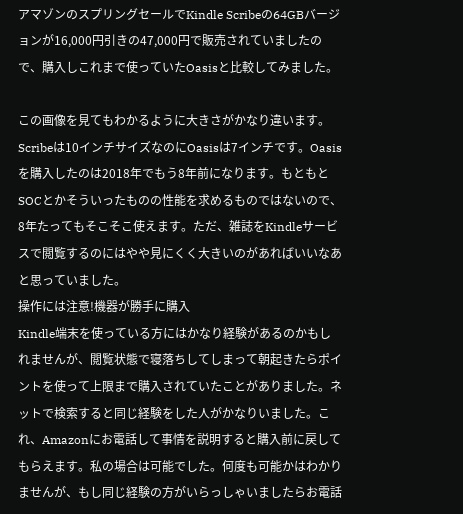アマゾンのスプリングセールでKindle Scribeの64GBバージョンが16,000円引きの47,000円で販売されていましたので、購入しこれまで使っていたOasisと比較してみました。

この画像を見てもわかるように大きさがかなり違います。
Scribeは10インチサイズなのにOasisは7インチです。Oasisを購入したのは2018年でもう8年前になります。もともとSOCとかそういったものの性能を求めるものではないので、8年たってもそこそこ使えます。ただ、雑誌をKindleサービスで閲覧するのにはやや見にくく大きいのがあればいいなあと思っていました。
操作には注意!機器が勝手に購入
Kindle端末を使っている方にはかなり経験があるのかもしれませんが、閲覧状態で寝落ちしてしまって朝起きたらポイントを使って上限まで購入されていたことがありました。ネットで検索すると同じ経験をした人がかなりいました。これ、Amazonにお電話して事情を説明すると購入前に戻してもらえます。私の場合は可能でした。何度も可能かはわかりませんが、もし同じ経験の方がいらっしゃいましたらお電話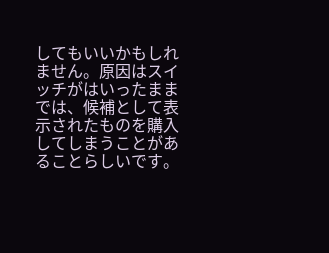してもいいかもしれません。原因はスイッチがはいったままでは、候補として表示されたものを購入してしまうことがあることらしいです。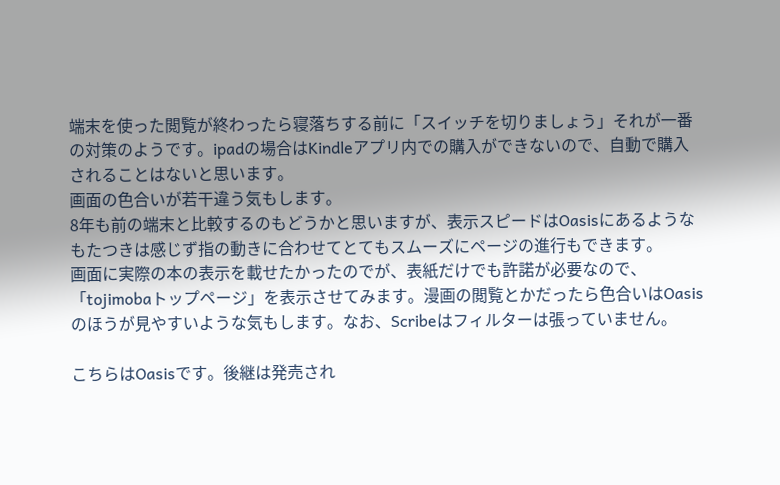端末を使った閲覧が終わったら寝落ちする前に「スイッチを切りましょう」それが一番の対策のようです。ipadの場合はKindleアプリ内での購入ができないので、自動で購入されることはないと思います。
画面の色合いが若干違う気もします。
8年も前の端末と比較するのもどうかと思いますが、表示スピードはOasisにあるようなもたつきは感じず指の動きに合わせてとてもスムーズにページの進行もできます。
画面に実際の本の表示を載せたかったのでが、表紙だけでも許諾が必要なので、「tojimobaトップページ」を表示させてみます。漫画の閲覧とかだったら色合いはOasisのほうが見やすいような気もします。なお、Scribeはフィルターは張っていません。

こちらはOasisです。後継は発売され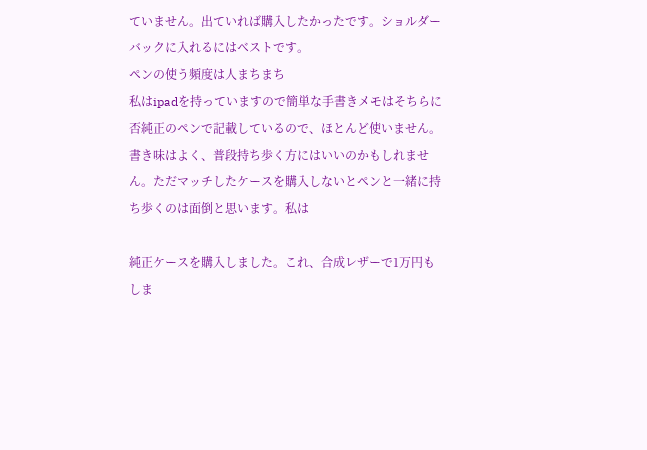ていません。出ていれば購入したかったです。ショルダーバックに入れるにはベストです。
ペンの使う頻度は人まちまち
私はipadを持っていますので簡単な手書きメモはそちらに否純正のペンで記載しているので、ほとんど使いません。書き味はよく、普段持ち歩く方にはいいのかもしれません。ただマッチしたケースを購入しないとペンと一緒に持ち歩くのは面倒と思います。私は

純正ケースを購入しました。これ、合成レザーで1万円もしま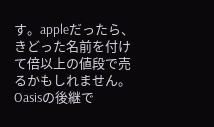す。appleだったら、きどった名前を付けて倍以上の値段で売るかもしれません。
Oasisの後継で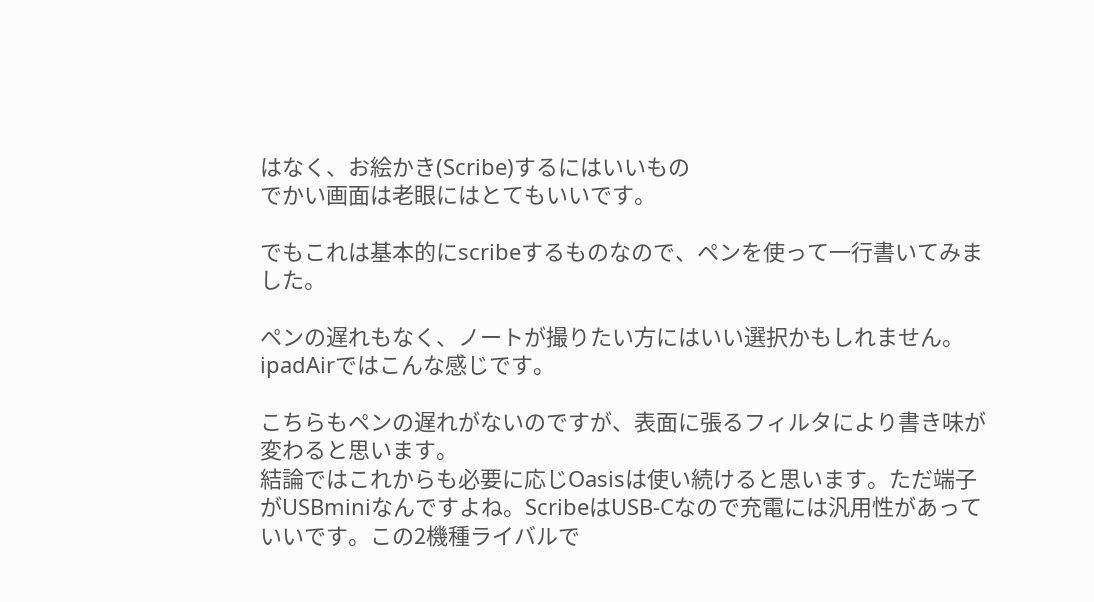はなく、お絵かき(Scribe)するにはいいもの
でかい画面は老眼にはとてもいいです。

でもこれは基本的にscribeするものなので、ペンを使って一行書いてみました。

ペンの遅れもなく、ノートが撮りたい方にはいい選択かもしれません。ipadAirではこんな感じです。

こちらもペンの遅れがないのですが、表面に張るフィルタにより書き味が変わると思います。
結論ではこれからも必要に応じOasisは使い続けると思います。ただ端子がUSBminiなんですよね。ScribeはUSB-Cなので充電には汎用性があっていいです。この2機種ライバルで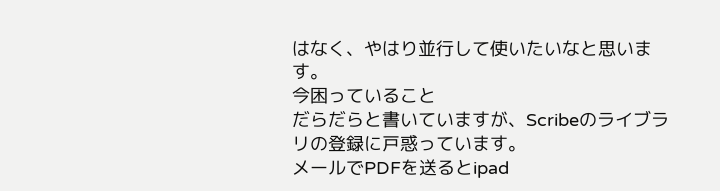はなく、やはり並行して使いたいなと思います。
今困っていること
だらだらと書いていますが、Scribeのライブラリの登録に戸惑っています。
メールでPDFを送るとipad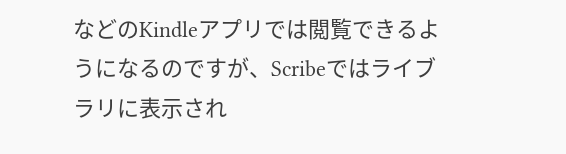などのKindleアプリでは閲覧できるようになるのですが、Scribeではライブラリに表示され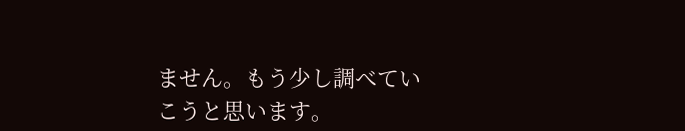ません。もう少し調べていこうと思います。